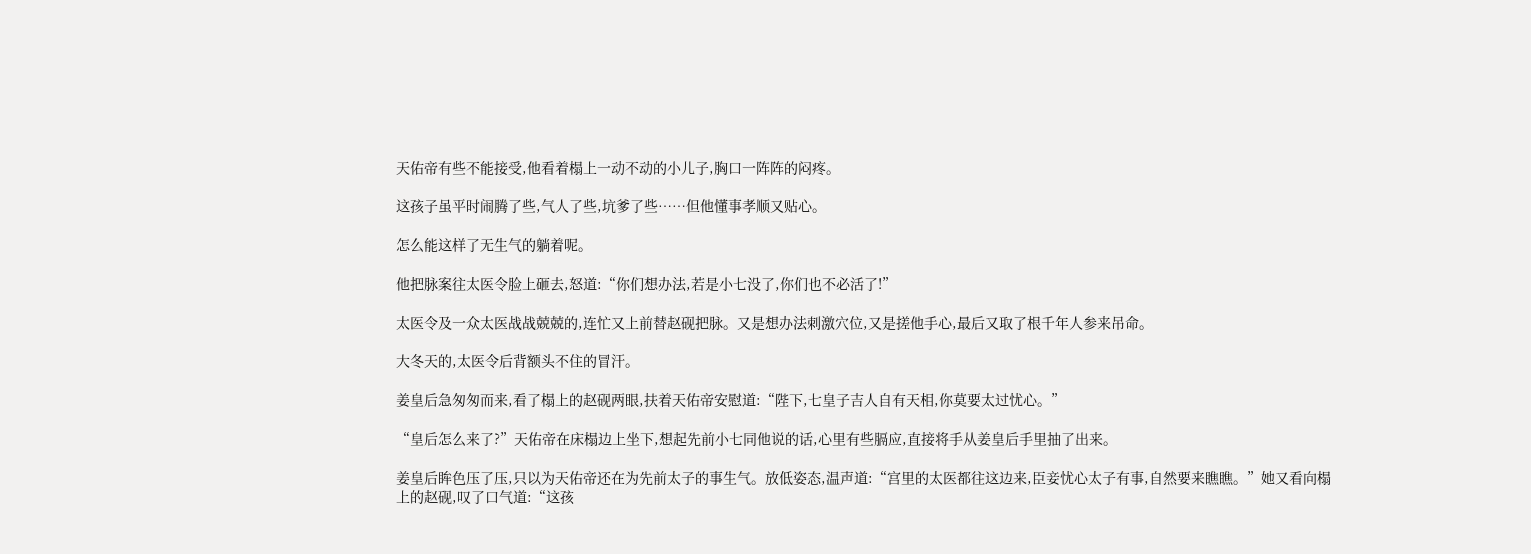天佑帝有些不能接受,他看着榻上一动不动的小儿子,胸口一阵阵的闷疼。

这孩子虽平时闹腾了些,气人了些,坑爹了些……但他懂事孝顺又贴心。

怎么能这样了无生气的躺着呢。

他把脉案往太医令脸上砸去,怒道:“你们想办法,若是小七没了,你们也不必活了!”

太医令及一众太医战战兢兢的,连忙又上前替赵砚把脉。又是想办法刺激穴位,又是搓他手心,最后又取了根千年人参来吊命。

大冬天的,太医令后背额头不住的冒汗。

姜皇后急匆匆而来,看了榻上的赵砚两眼,扶着天佑帝安慰道:“陛下,七皇子吉人自有天相,你莫要太过忧心。”

“皇后怎么来了?”天佑帝在床榻边上坐下,想起先前小七同他说的话,心里有些膈应,直接将手从姜皇后手里抽了出来。

姜皇后眸色压了压,只以为天佑帝还在为先前太子的事生气。放低姿态,温声道:“宫里的太医都往这边来,臣妾忧心太子有事,自然要来瞧瞧。”她又看向榻上的赵砚,叹了口气道:“这孩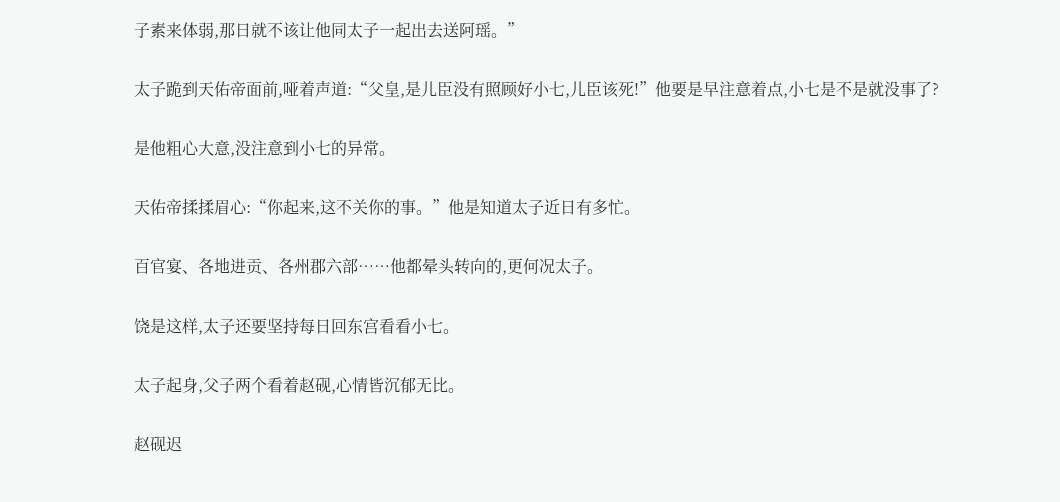子素来体弱,那日就不该让他同太子一起出去送阿瑶。”

太子跪到天佑帝面前,哑着声道:“父皇,是儿臣没有照顾好小七,儿臣该死!”他要是早注意着点,小七是不是就没事了?

是他粗心大意,没注意到小七的异常。

天佑帝揉揉眉心:“你起来,这不关你的事。”他是知道太子近日有多忙。

百官宴、各地进贡、各州郡六部……他都晕头转向的,更何况太子。

饶是这样,太子还要坚持每日回东宫看看小七。

太子起身,父子两个看着赵砚,心情皆沉郁无比。

赵砚迟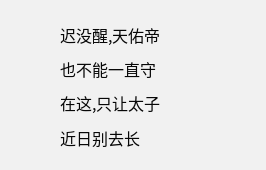迟没醒,天佑帝也不能一直守在这,只让太子近日别去长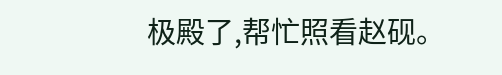极殿了,帮忙照看赵砚。